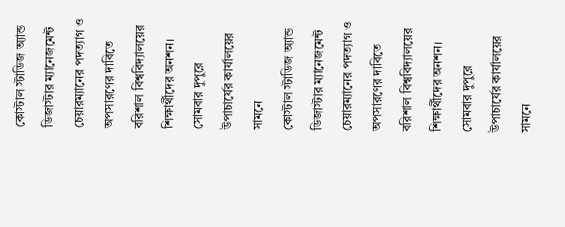কোস্টাল স্টাডিজ অ্যান্ড ডিজাস্টার ম্যানেজমেন্ট চেয়ারম্যানের পদত্যাগ ও অপসারণের দাবিতে বরিশাল বিশ্ববিদ্যালয়ের শিক্ষার্থীদের অনশন। সোমবার দুপুরে উপাচার্যের কার্যালয়ের সামনে
কোস্টাল স্টাডিজ অ্যান্ড ডিজাস্টার ম্যানেজমেন্ট চেয়ারম্যানের পদত্যাগ ও অপসারণের দাবিতে বরিশাল বিশ্ববিদ্যালয়ের শিক্ষার্থীদের অনশন। সোমবার দুপুরে উপাচার্যের কার্যালয়ের সামনে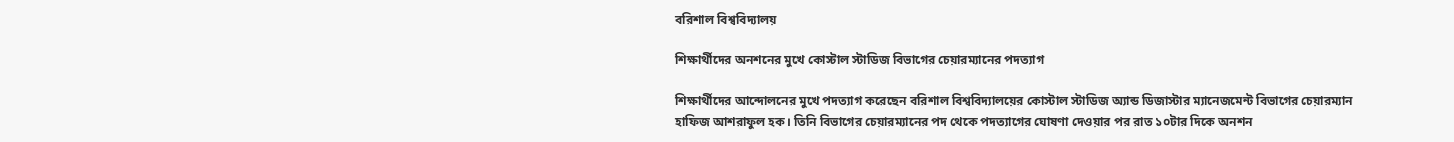বরিশাল বিশ্ববিদ্যালয়

শিক্ষার্থীদের অনশনের মুখে কোস্টাল স্টাডিজ বিভাগের চেয়ারম্যানের পদত্যাগ

শিক্ষার্থীদের আন্দোলনের মুখে পদত্যাগ করেছেন বরিশাল বিশ্ববিদ্যালয়ের কোস্টাল স্টাডিজ অ্যান্ড ডিজাস্টার ম্যানেজমেন্ট বিভাগের চেয়ারম্যান হাফিজ আশরাফুল হক। তিনি বিভাগের চেয়ারম্যানের পদ থেকে পদত্যাগের ঘোষণা দেওয়ার পর রাত ১০টার দিকে অনশন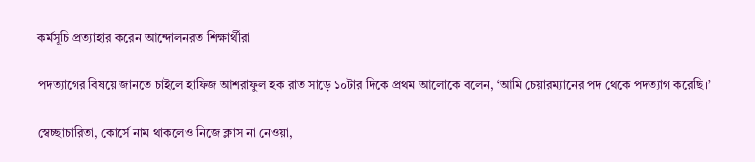কর্মসূচি প্রত্যাহার করেন আন্দোলনরত শিক্ষার্থীরা

পদত্যাগের বিষয়ে জানতে চাইলে হাফিজ আশরাফুল হক রাত সাড়ে ১০টার দিকে প্রথম আলোকে বলেন, ‘আমি চেয়ারম্যানের পদ থেকে পদত্যাগ করেছি।’

স্বেচ্ছাচারিতা, কোর্সে নাম থাকলেও নিজে ক্লাস না নেওয়া,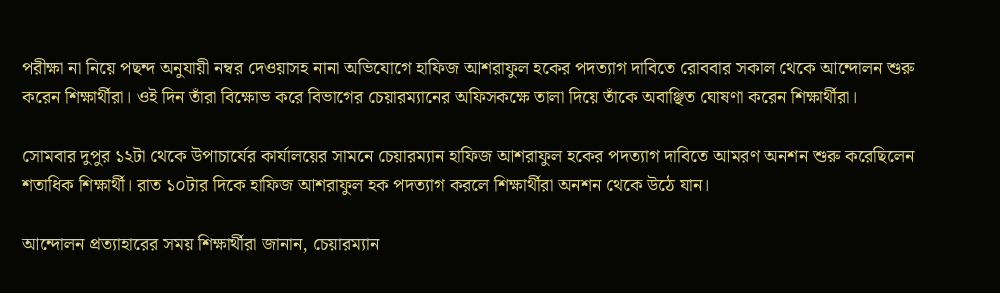পরীক্ষা না নিয়ে পছন্দ অনুযায়ী নম্বর দেওয়াসহ নানা অভিযোগে হাফিজ আশরাফুল হকের পদত্যাগ দাবিতে রোববার সকাল থেকে আন্দোলন শুরু করেন শিক্ষার্থীরা। ওই দিন তাঁরা বিক্ষোভ করে বিভাগের চেয়ারম্যানের অফিসকক্ষে তালা দিয়ে তাঁকে অবাঞ্ছিত ঘোষণা করেন শিক্ষার্থীরা।

সোমবার দুপুর ১২টা থেকে উপাচার্যের কার্যালয়ের সামনে চেয়ারম্যান হাফিজ আশরাফুল হকের পদত্যাগ দাবিতে আমরণ অনশন শুরু করেছিলেন শতাধিক শিক্ষার্থী। রাত ১০টার দিকে হাফিজ আশরাফুল হক পদত্যাগ করলে শিক্ষার্থীরা অনশন থেকে উঠে যান।

আন্দোলন প্রত্যাহারের সময় শিক্ষার্থীরা জানান, চেয়ারম্যান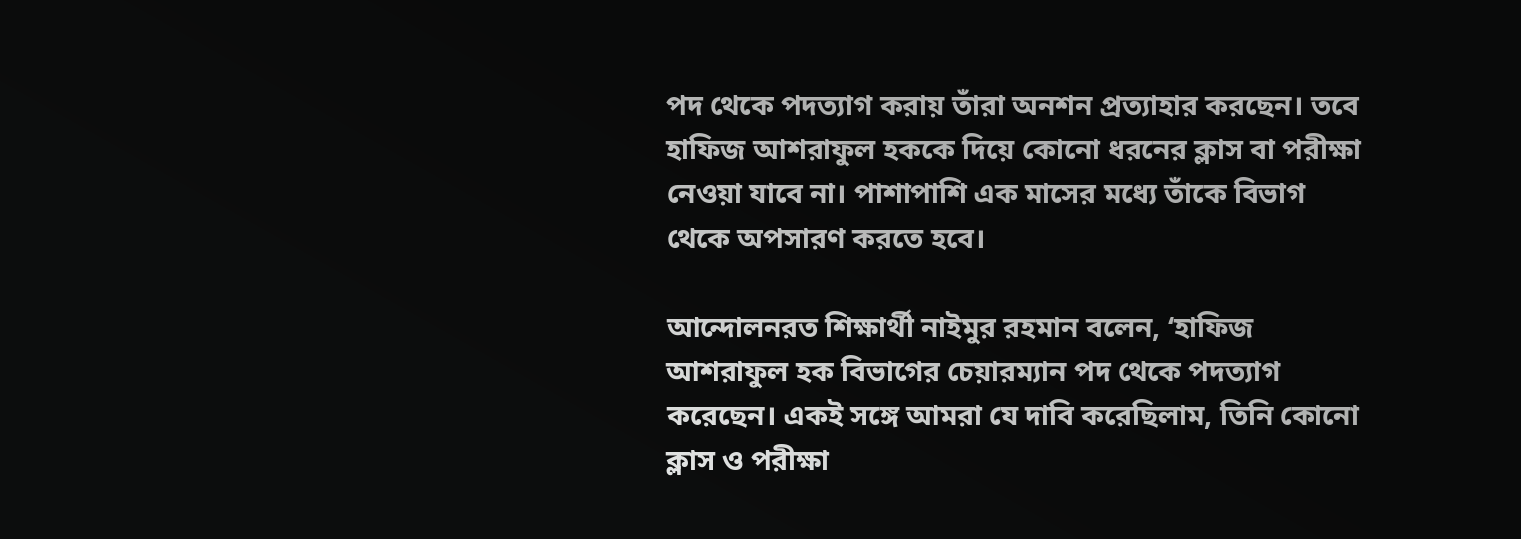পদ থেকে পদত্যাগ করায় তাঁরা অনশন প্রত্যাহার করছেন। তবে হাফিজ আশরাফুল হককে দিয়ে কোনো ধরনের ক্লাস বা পরীক্ষা নেওয়া যাবে না। পাশাপাশি এক মাসের মধ্যে তাঁকে বিভাগ থেকে অপসারণ করতে হবে।

আন্দোলনরত শিক্ষার্থী নাইমুর রহমান বলেন, ‘হাফিজ আশরাফুল হক বিভাগের চেয়ারম্যান পদ থেকে পদত্যাগ করেছেন। একই সঙ্গে আমরা যে দাবি করেছিলাম, তিনি কোনো ক্লাস ও পরীক্ষা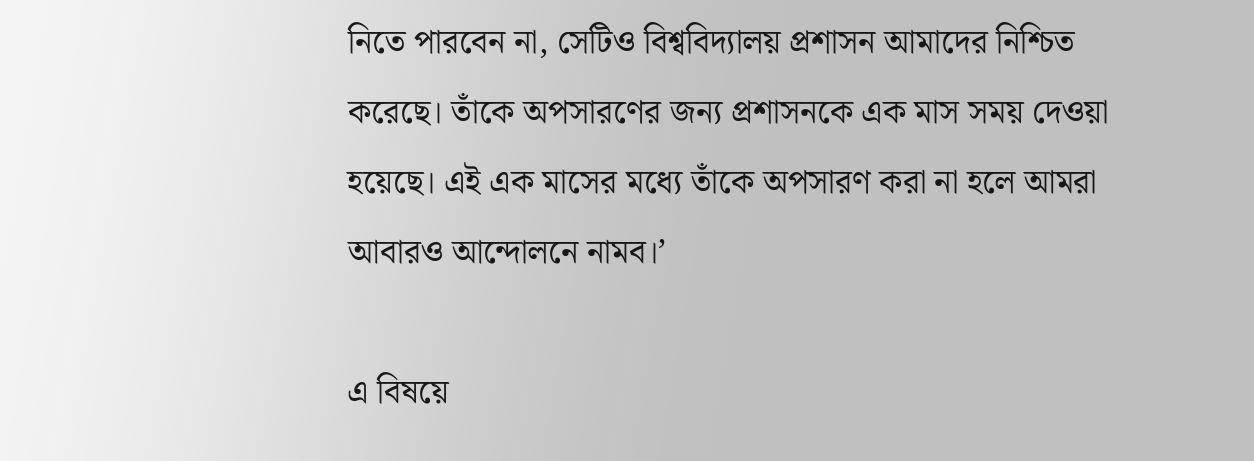নিতে পারবেন না, সেটিও বিশ্ববিদ্যালয় প্রশাসন আমাদের নিশ্চিত করেছে। তাঁকে অপসারণের জন্য প্রশাসনকে এক মাস সময় দেওয়া হয়েছে। এই এক মাসের মধ্যে তাঁকে অপসারণ করা না হলে আমরা আবারও আন্দোলনে নামব।’

এ বিষয়ে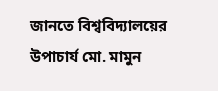জানতে বিশ্ববিদ্যালয়ের উপাচার্য মো. মামুন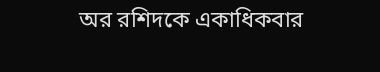অর রশিদকে একাধিকবার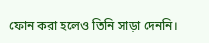ফোন করা হলেও তিনি সাড়া দেননি।